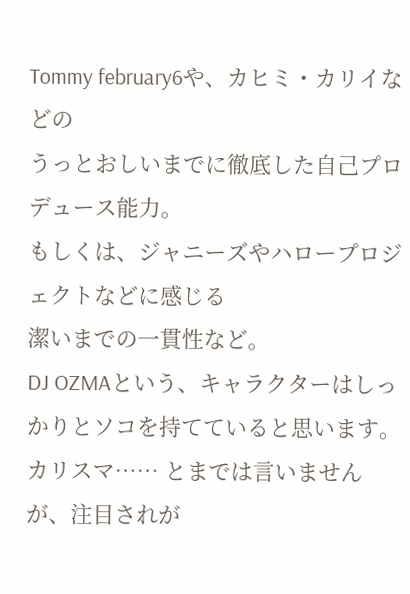Tommy february6や、カヒミ・カリイなどの
うっとおしいまでに徹底した自己プロデュース能力。
もしくは、ジャニーズやハロープロジェクトなどに感じる
潔いまでの一貫性など。
DJ OZMAという、キャラクターはしっかりとソコを持てていると思います。
カリスマ…… とまでは言いませんが、注目されが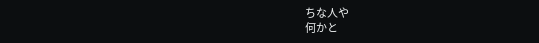ちな人や
何かと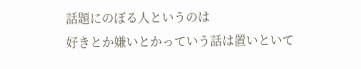話題にのぼる人というのは
好きとか嫌いとかっていう話は置いといて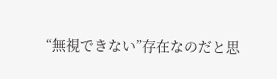“無視できない”存在なのだと思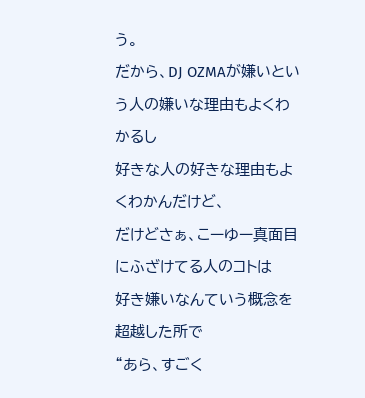う。
だから、DJ OZMAが嫌いという人の嫌いな理由もよくわかるし
好きな人の好きな理由もよくわかんだけど、
だけどさぁ、こーゆー真面目にふざけてる人のコトは
好き嫌いなんていう概念を超越した所で
“あら、すごく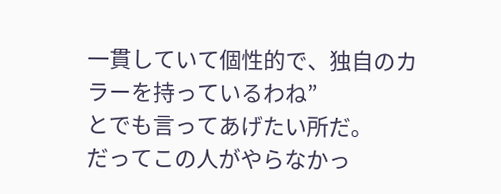一貫していて個性的で、独自のカラーを持っているわね”
とでも言ってあげたい所だ。
だってこの人がやらなかっ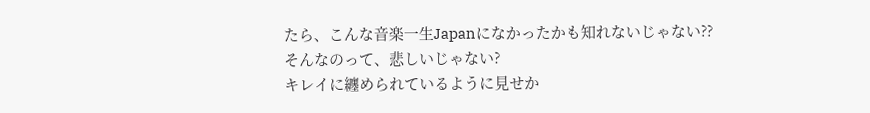たら、こんな音楽一生Japanになかったかも知れないじゃない??
そんなのって、悲しいじゃない?
キレイに纏められているように見せか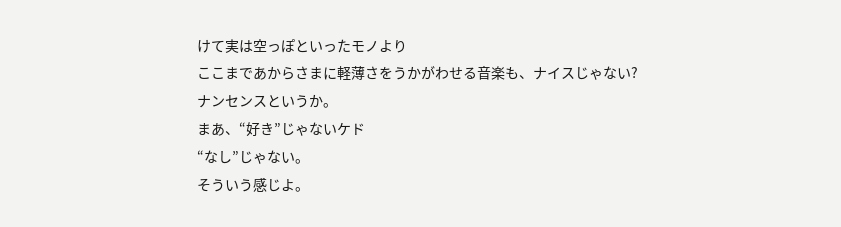けて実は空っぽといったモノより
ここまであからさまに軽薄さをうかがわせる音楽も、ナイスじゃない?
ナンセンスというか。
まあ、“好き”じゃないケド
“なし”じゃない。
そういう感じよ。